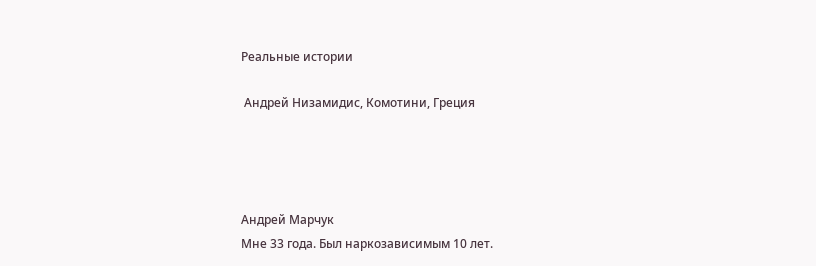Реальные истории

 Андрей Низамидис, Комотини, Греция




Андрей Марчук
Мне 33 года. Был наркозависимым 10 лет.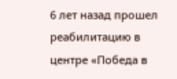6 лет назад прошел реабилитацию в центре «Победа в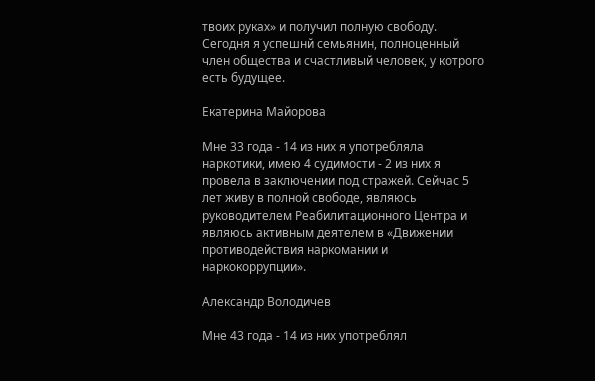твоих руках» и получил полную свободу. Сегодня я успешнй семьянин, полноценный член общества и счастливый человек, у котрого есть будущее.

Екатерина Майорова

Мне 33 года - 14 из них я употребляла наркотики, имею 4 судимости - 2 из них я провела в заключении под стражей. Сейчас 5 лет живу в полной свободе, являюсь руководителем Реабилитационного Центра и являюсь активным деятелем в «Движении противодействия наркомании и наркокоррупции».

Александр Володичев

Мне 43 года - 14 из них употреблял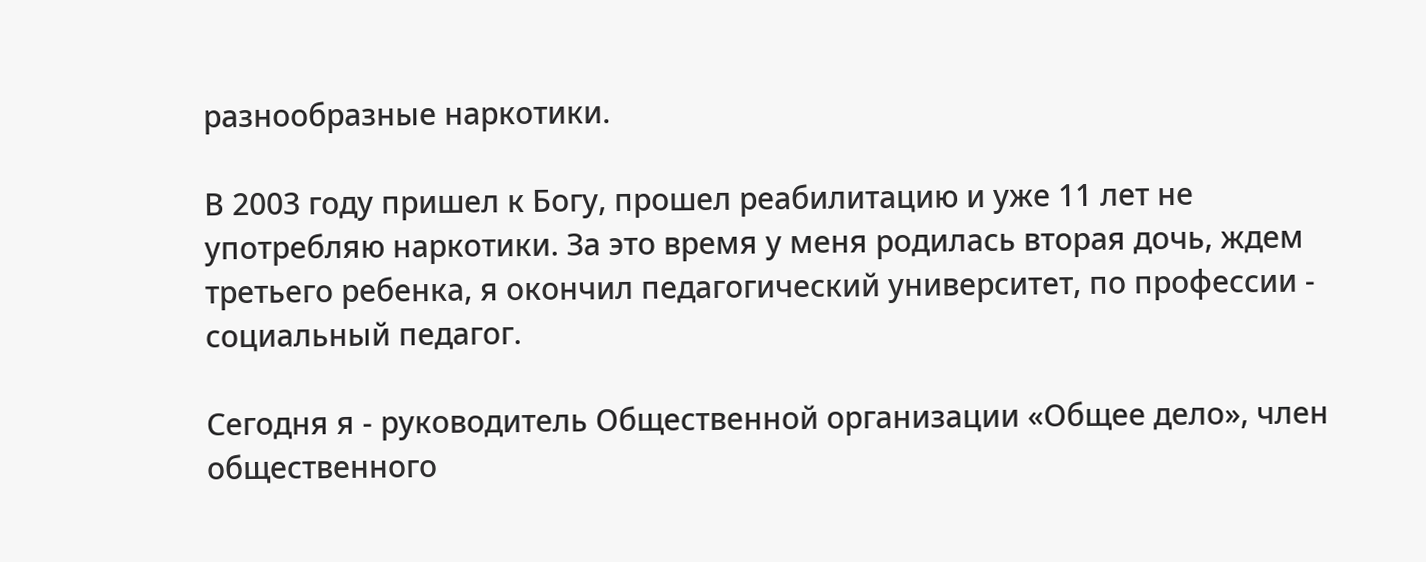разнообразные наркотики.

В 2003 году пришел к Богу, прошел реабилитацию и уже 11 лет не употребляю наркотики. За это время у меня родилась вторая дочь, ждем третьего ребенка, я окончил педагогический университет, по профессии - социальный педагог.

Сегодня я - руководитель Общественной организации «Общее дело», член общественного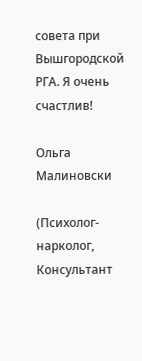совета при Вышгородской РГА. Я очень счастлив!

Ольга Малиновски

(Психолог-нарколог, Консультант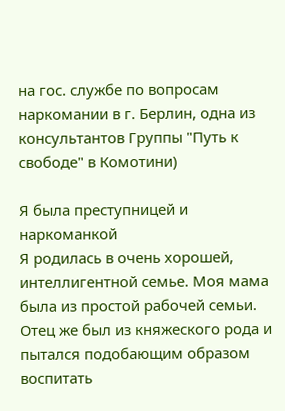на гос. службе по вопросам наркомании в г. Берлин, одна из консультантов Группы "Путь к свободе" в Комотини)

Я была преступницей и наркоманкой
Я родилась в очень хорошей, интеллигентной семье. Моя мама была из простой рабочей семьи. Отец же был из княжеского рода и пытался подобающим образом воспитать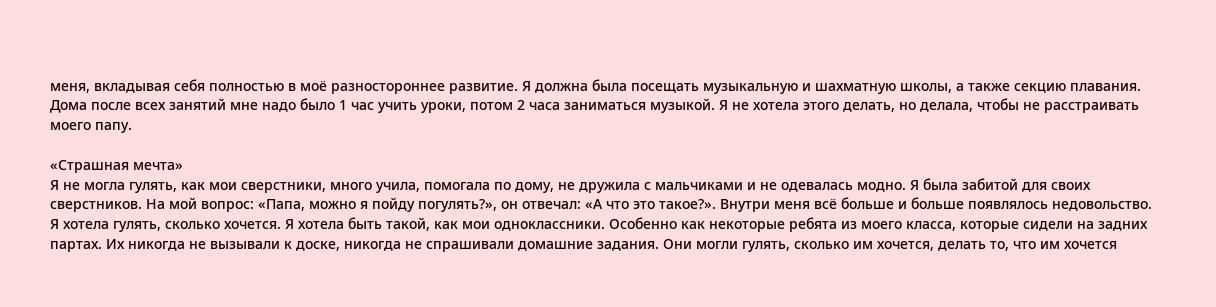меня, вкладывая себя полностью в моё разностороннее развитие. Я должна была посещать музыкальную и шахматную школы, а также секцию плавания. Дома после всех занятий мне надо было 1 час учить уроки, потом 2 часа заниматься музыкой. Я не хотела этого делать, но делала, чтобы не расстраивать моего папу.

«Страшная мечта»
Я не могла гулять, как мои сверстники, много учила, помогала по дому, не дружила с мальчиками и не одевалась модно. Я была забитой для своих сверстников. На мой вопрос: «Папа, можно я пойду погулять?», он отвечал: «А что это такое?». Внутри меня всё больше и больше появлялось недовольство. Я хотела гулять, сколько хочется. Я хотела быть такой, как мои одноклассники. Особенно как некоторые ребята из моего класса, которые сидели на задних партах. Их никогда не вызывали к доске, никогда не спрашивали домашние задания. Они могли гулять, сколько им хочется, делать то, что им хочется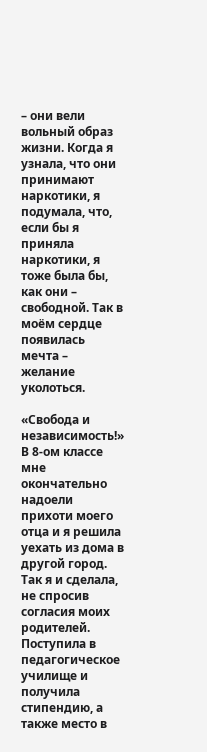– они вели вольный образ жизни. Когда я узнала, что они принимают наркотики, я подумала, что, если бы я приняла наркотики, я тоже была бы, как они – свободной. Так в моём сердце появилась мечта – желание уколоться.

«Свобода и независимость!»
В 8-ом классе мне окончательно надоели прихоти моего отца и я решила уехать из дома в другой город. Так я и сделала, не спросив согласия моих родителей. Поступила в педагогическое училище и получила стипендию, а также место в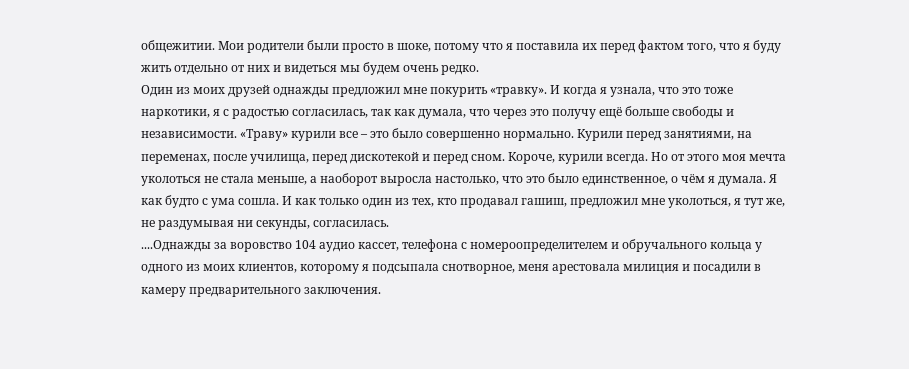общежитии. Мои родители были просто в шоке, потому что я поставила их перед фактом того, что я буду жить отдельно от них и видеться мы будем очень редко.
Один из моих друзей однажды предложил мне покурить «травку». И когда я узнала, что это тоже наркотики, я с радостью согласилась, так как думала, что через это получу ещё больше свободы и независимости. «Траву» курили все – это было совершенно нормально. Курили перед занятиями, на переменах, после училища, перед дискотекой и перед сном. Короче, курили всегда. Но от этого моя мечта уколоться не стала меньше, а наоборот выросла настолько, что это было единственное, о чём я думала. Я как будто с ума сошла. И как только один из тех, кто продавал гашиш, предложил мне уколоться, я тут же, не раздумывая ни секунды, согласилась.
....Однажды за воровство 104 аудио кассет, телефона с номероопределителем и обручального кольца у одного из моих клиентов, которому я подсыпала снотворное, меня арестовала милиция и посадили в камеру предварительного заключения.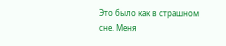Это было как в страшном сне. Меня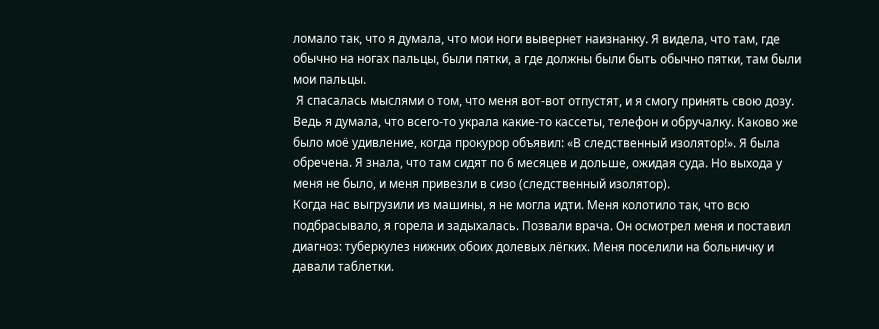ломало так, что я думала, что мои ноги вывернет наизнанку. Я видела, что там, где обычно на ногах пальцы, были пятки, а где должны были быть обычно пятки, там были мои пальцы.
 Я спасалась мыслями о том, что меня вот-вот отпустят, и я смогу принять свою дозу. Ведь я думала, что всего-то украла какие-то кассеты, телефон и обручалку. Каково же было моё удивление, когда прокурор объявил: «В следственный изолятор!». Я была обречена. Я знала, что там сидят по 6 месяцев и дольше, ожидая суда. Но выхода у меня не было, и меня привезли в сизо (следственный изолятор).
Когда нас выгрузили из машины, я не могла идти. Меня колотило так, что всю подбрасывало, я горела и задыхалась. Позвали врача. Он осмотрел меня и поставил диагноз: туберкулез нижних обоих долевых лёгких. Меня поселили на больничку и давали таблетки.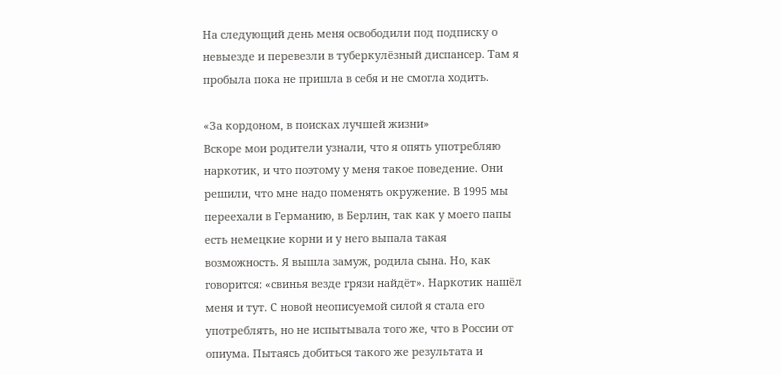На следующий день меня освободили под подписку о невыезде и перевезли в туберкулёзный диспансер. Там я пробыла пока не пришла в себя и не смогла ходить.

«За кордоном, в поисках лучшей жизни»
Вскоре мои родители узнали, что я опять употребляю наркотик, и что поэтому у меня такое поведение. Они решили, что мне надо поменять окружение. В 1995 мы переехали в Германию, в Берлин, так как у моего папы есть немецкие корни и у него выпала такая возможность. Я вышла замуж, родила сына. Но, как говорится: «свинья везде грязи найдёт». Наркотик нашёл меня и тут. С новой неописуемой силой я стала его употреблять, но не испытывала того же, что в России от опиума. Пытаясь добиться такого же результата и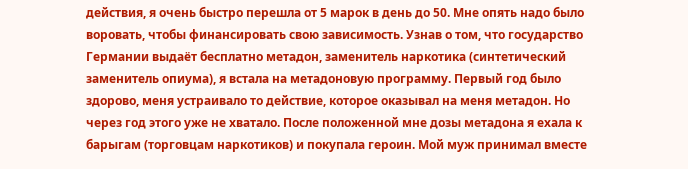действия, я очень быстро перешла от 5 марок в день до 50. Мне опять надо было воровать, чтобы финансировать свою зависимость. Узнав о том, что государство Германии выдаёт бесплатно метадон, заменитель наркотика (синтетический заменитель опиума), я встала на метадоновую программу. Первый год было здорово, меня устраивало то действие, которое оказывал на меня метадон. Но через год этого уже не хватало. После положенной мне дозы метадона я ехала к барыгам (торговцам наркотиков) и покупала героин. Мой муж принимал вместе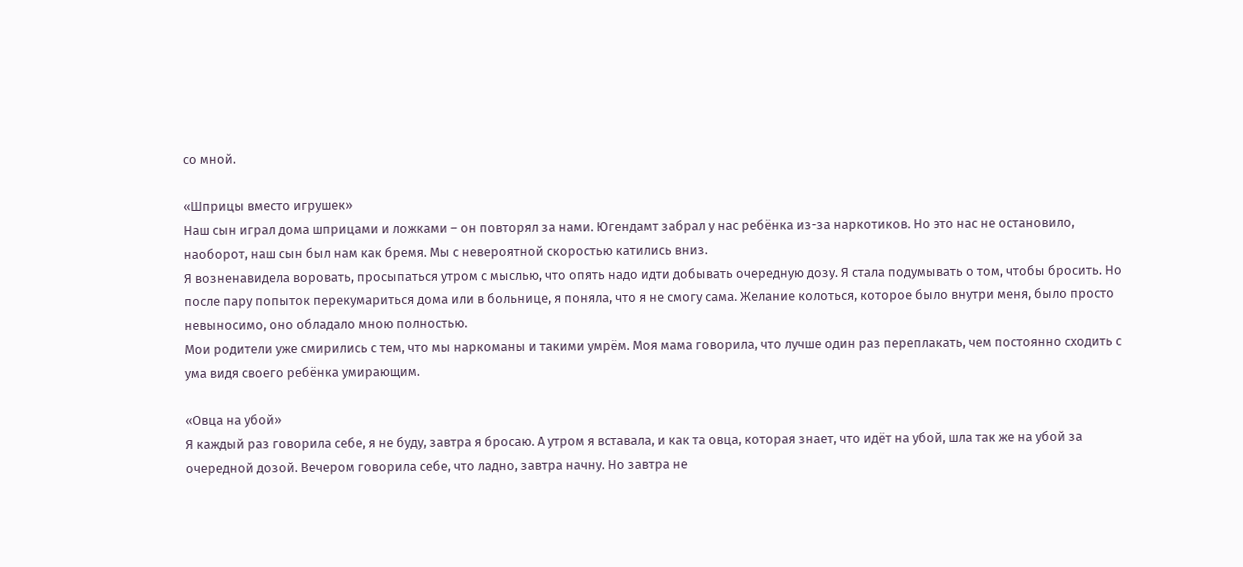со мной.

«Шприцы вместо игрушек»
Наш сын играл дома шприцами и ложками – он повторял за нами. Югендамт забрал у нас ребёнка из-за наркотиков. Но это нас не остановило, наоборот, наш сын был нам как бремя. Мы с невероятной скоростью катились вниз.
Я возненавидела воровать, просыпаться утром с мыслью, что опять надо идти добывать очередную дозу. Я стала подумывать о том, чтобы бросить. Но после пару попыток перекумариться дома или в больнице, я поняла, что я не смогу сама. Желание колоться, которое было внутри меня, было просто невыносимо, оно обладало мною полностью.
Мои родители уже смирились с тем, что мы наркоманы и такими умрём. Моя мама говорила, что лучше один раз переплакать, чем постоянно сходить с ума видя своего ребёнка умирающим.

«Овца на убой»
Я каждый раз говорила себе, я не буду, завтра я бросаю. А утром я вставала, и как та овца, которая знает, что идёт на убой, шла так же на убой за очередной дозой. Вечером говорила себе, что ладно, завтра начну. Но завтра не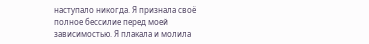наступало никогда. Я признала своё полное бессилие перед моей зависимостью. Я плакала и молила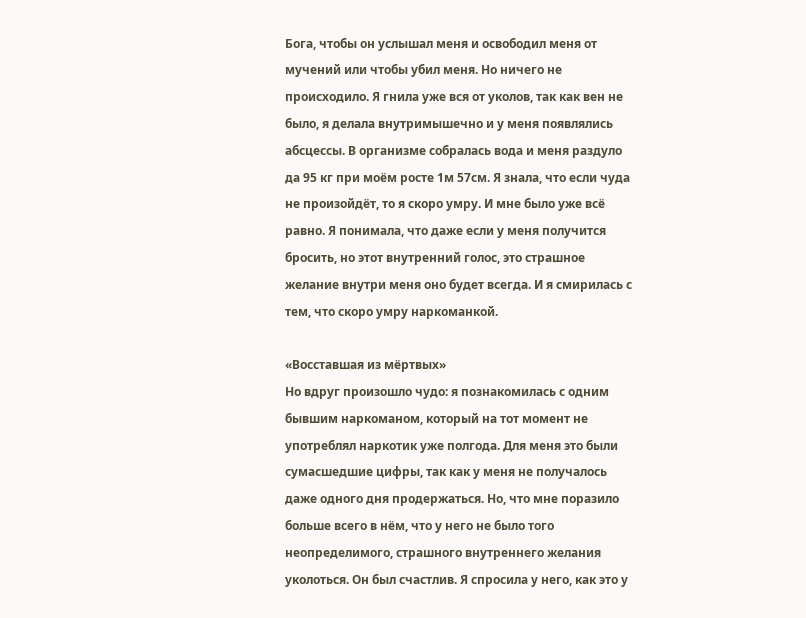Бога, чтобы он услышал меня и освободил меня от мучений или чтобы убил меня. Но ничего не происходило. Я гнила уже вся от уколов, так как вен не было, я делала внутримышечно и у меня появлялись абсцессы. В организме собралась вода и меня раздуло да 95 кг при моём росте 1м 57см. Я знала, что если чуда не произойдёт, то я скоро умру. И мне было уже всё равно. Я понимала, что даже если у меня получится бросить, но этот внутренний голос, это страшное желание внутри меня оно будет всегда. И я смирилась с тем, что скоро умру наркоманкой.

«Восставшая из мёртвых»
Но вдруг произошло чудо: я познакомилась с одним бывшим наркоманом, который на тот момент не употреблял наркотик уже полгода. Для меня это были сумасшедшие цифры, так как у меня не получалось даже одного дня продержаться. Но, что мне поразило больше всего в нём, что у него не было того неопределимого, страшного внутреннего желания уколоться. Он был счастлив. Я спросила у него, как это у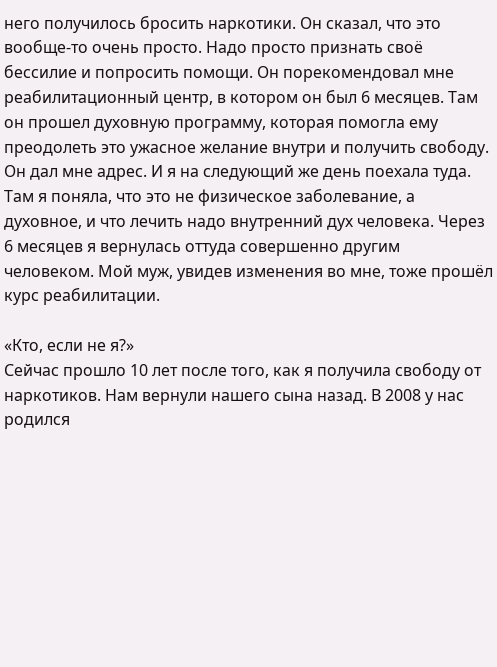него получилось бросить наркотики. Он сказал, что это вообще-то очень просто. Надо просто признать своё бессилие и попросить помощи. Он порекомендовал мне реабилитационный центр, в котором он был 6 месяцев. Там он прошел духовную программу, которая помогла ему преодолеть это ужасное желание внутри и получить свободу. Он дал мне адрес. И я на следующий же день поехала туда. Там я поняла, что это не физическое заболевание, а духовное, и что лечить надо внутренний дух человека. Через 6 месяцев я вернулась оттуда совершенно другим человеком. Мой муж, увидев изменения во мне, тоже прошёл курс реабилитации.

«Кто, если не я?»
Сейчас прошло 10 лет после того, как я получила свободу от наркотиков. Нам вернули нашего сына назад. В 2008 у нас родился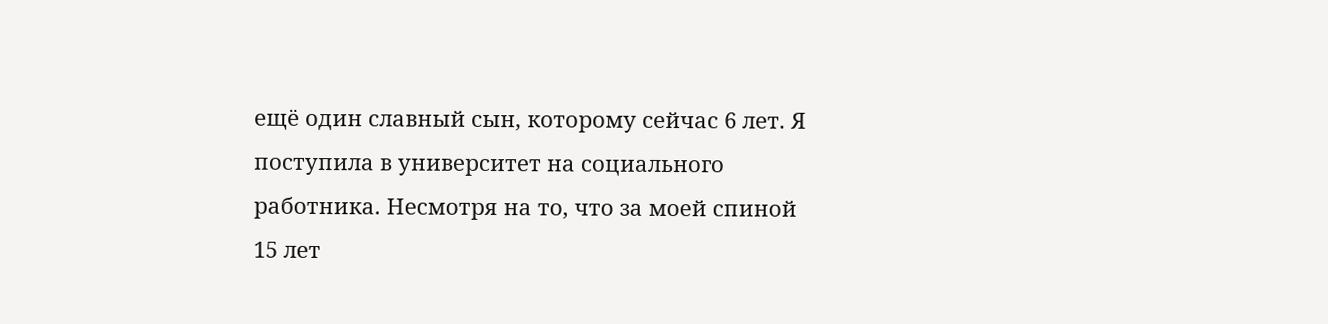ещё один славный сын, которому сейчас 6 лет. Я поступила в университет на социального работника. Несмотря на то, что за моей спиной 15 лет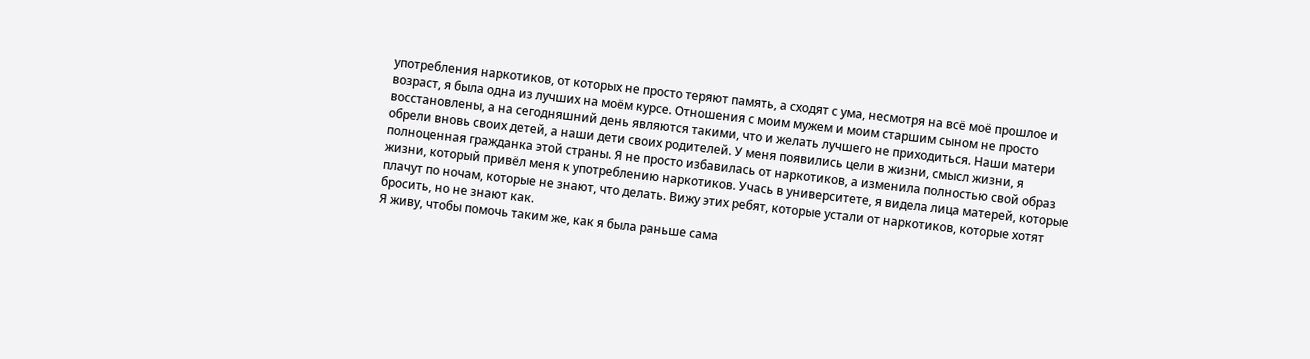употребления наркотиков, от которых не просто теряют память, а сходят с ума, несмотря на всё моё прошлое и возраст, я была одна из лучших на моём курсе. Отношения с моим мужем и моим старшим сыном не просто восстановлены, а на сегодняшний день являются такими, что и желать лучшего не приходиться. Наши матери обрели вновь своих детей, а наши дети своих родителей. У меня появились цели в жизни, смысл жизни, я полноценная гражданка этой страны. Я не просто избавилась от наркотиков, а изменила полностью свой образ жизни, который привёл меня к употреблению наркотиков. Учась в университете, я видела лица матерей, которые плачут по ночам, которые не знают, что делать. Вижу этих ребят, которые устали от наркотиков, которые хотят бросить, но не знают как.
Я живу, чтобы помочь таким же, как я была раньше сама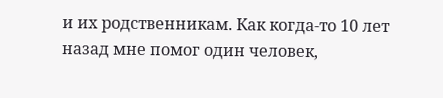и их родственникам. Как когда-то 10 лет назад мне помог один человек,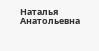Наталья Анатольевна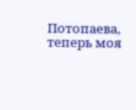Потопаева, теперь моя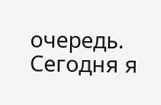очередь.
Сегодня я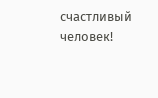счастливый человек!